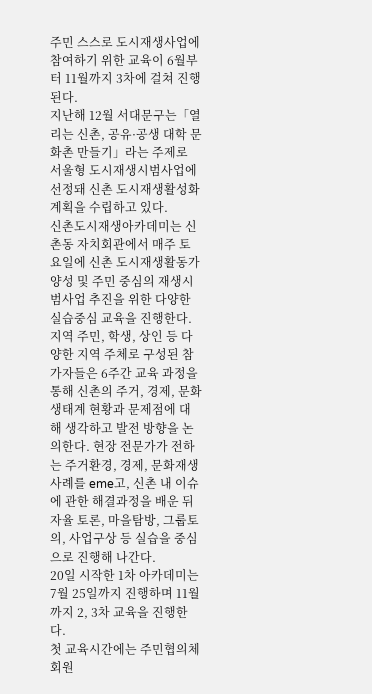주민 스스로 도시재생사업에 참여하기 위한 교육이 6월부터 11월까지 3차에 걸쳐 진행된다.
지난해 12월 서대문구는「열리는 신촌, 공유·공생 대학 문화촌 만들기」라는 주제로 서울형 도시재생시범사업에 선정돼 신촌 도시재생활성화 계획을 수립하고 있다.
신촌도시재생아카데미는 신촌동 자치회관에서 매주 토요일에 신촌 도시재생활동가 양성 및 주민 중심의 재생시범사업 추진을 위한 다양한 실습중심 교육을 진행한다.
지역 주민, 학생, 상인 등 다양한 지역 주체로 구성된 참가자들은 6주간 교육 과정을 통해 신촌의 주거, 경제, 문화 생태계 현황과 문제점에 대해 생각하고 발전 방향을 논의한다. 현장 전문가가 전하는 주거환경, 경제, 문화재생 사례를 eme고, 신촌 내 이슈에 관한 해결과정을 배운 뒤 자율 토론, 마을탐방, 그룹토의, 사업구상 등 실습을 중심으로 진행해 나간다.
20일 시작한 1차 아카데미는 7월 25일까지 진행하며 11월까지 2, 3차 교육을 진행한다.
첫 교육시간에는 주민협의체 회원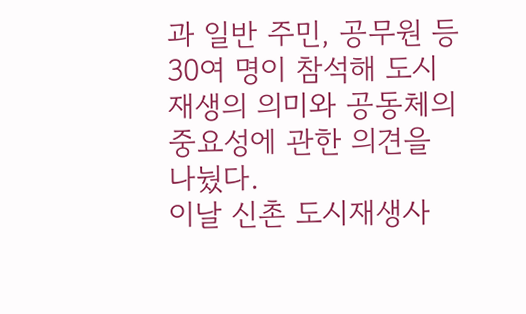과 일반 주민, 공무원 등 30여 명이 참석해 도시재생의 의미와 공동체의 중요성에 관한 의견을 나눴다.
이날 신촌 도시재생사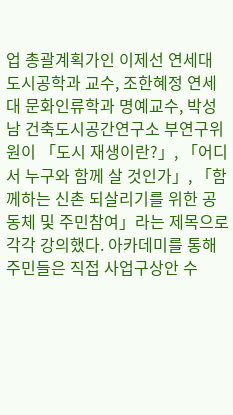업 총괄계획가인 이제선 연세대 도시공학과 교수, 조한혜정 연세대 문화인류학과 명예교수, 박성남 건축도시공간연구소 부연구위원이 「도시 재생이란?」, 「어디서 누구와 함께 살 것인가」, 「함께하는 신촌 되살리기를 위한 공동체 및 주민참여」라는 제목으로 각각 강의했다. 아카데미를 통해 주민들은 직접 사업구상안 수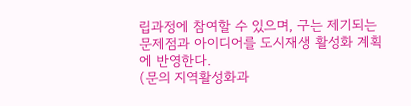립과정에 참여할 수 있으며, 구는 제기되는 문제점과 아이디어를 도시재생 활성화 계획에 반영한다.
(문의 지역활성화과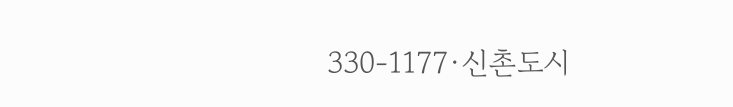330-1177·신촌도시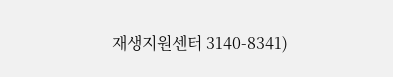재생지원센터 3140-8341)